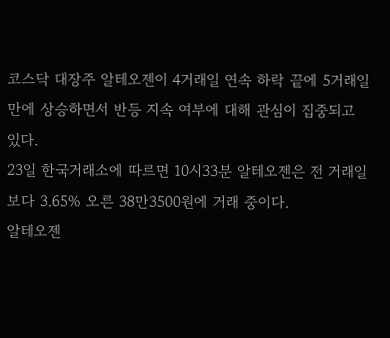코스닥 대장주 알테오젠이 4거래일 연속 하락 끝에 5거래일 만에 상승하면서 반등 지속 여부에 대해 관심이 집중되고 있다.
23일 한국거래소에 따르면 10시33분 알테오젠은 전 거래일보다 3.65% 오른 38만3500원에 거래 중이다.
알테오젠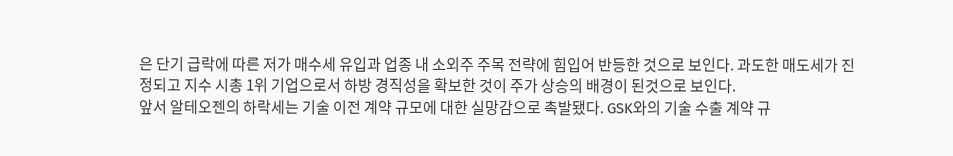은 단기 급락에 따른 저가 매수세 유입과 업종 내 소외주 주목 전략에 힘입어 반등한 것으로 보인다. 과도한 매도세가 진정되고 지수 시총 1위 기업으로서 하방 경직성을 확보한 것이 주가 상승의 배경이 된것으로 보인다.
앞서 알테오젠의 하락세는 기술 이전 계약 규모에 대한 실망감으로 촉발됐다. GSK와의 기술 수출 계약 규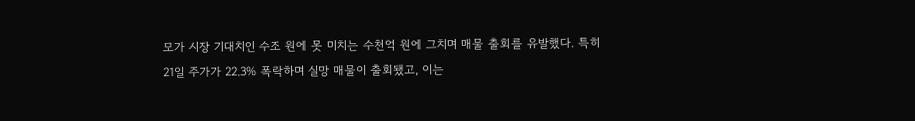모가 시장 기대치인 수조 원에 못 미치는 수천억 원에 그치며 매물 출회를 유발했다. 특히 21일 주가가 22.3% 폭락하며 실망 매물이 출회됐고, 이는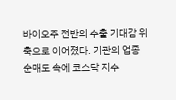바이오주 전반의 수출 기대감 위축으로 이어졌다. 기관의 업종 순매도 속에 코스닥 지수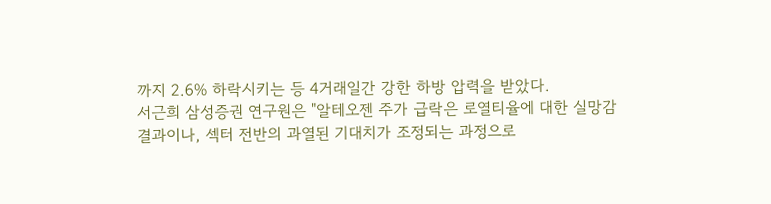까지 2.6% 하락시키는 등 4거래일간 강한 하방 압력을 받았다.
서근희 삼성증권 연구원은 "알테오젠 주가 급락은 로열티율에 대한 실망감 결과이나, 섹터 전반의 과열된 기대치가 조정되는 과정으로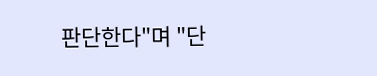판단한다"며 "단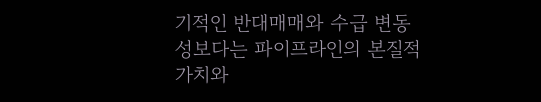기적인 반대매매와 수급 변동성보다는 파이프라인의 본질적 가치와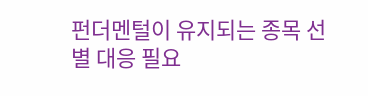펀더멘털이 유지되는 종목 선별 대응 필요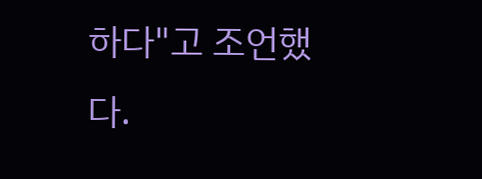하다"고 조언했다.